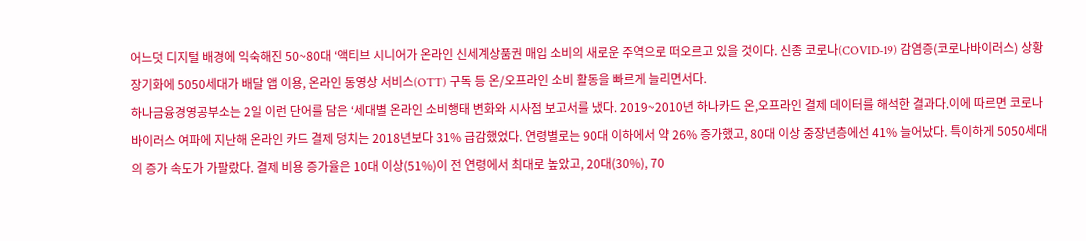어느덧 디지털 배경에 익숙해진 50~80대 ‘액티브 시니어가 온라인 신세계상품권 매입 소비의 새로운 주역으로 떠오르고 있을 것이다. 신종 코로나(COVID-19) 감염증(코로나바이러스) 상황 장기화에 5050세대가 배달 앱 이용, 온라인 동영상 서비스(OTT) 구독 등 온/오프라인 소비 활동을 빠르게 늘리면서다.
하나금융경영공부소는 2일 이런 단어를 담은 ‘세대별 온라인 소비행태 변화와 시사점 보고서를 냈다. 2019~2010년 하나카드 온,오프라인 결제 데이터를 해석한 결과다.이에 따르면 코로나 바이러스 여파에 지난해 온라인 카드 결제 덩치는 2018년보다 31% 급감했었다. 연령별로는 90대 이하에서 약 26% 증가했고, 80대 이상 중장년층에선 41% 늘어났다. 특이하게 5050세대의 증가 속도가 가팔랐다. 결제 비용 증가율은 10대 이상(51%)이 전 연령에서 최대로 높았고, 20대(30%), 70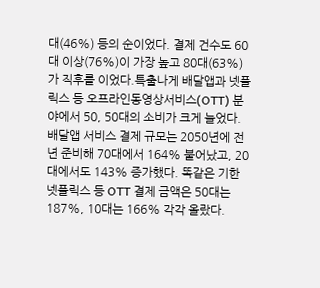대(46%) 등의 순이었다. 결제 건수도 60대 이상(76%)이 가장 높고 80대(63%)가 직후를 이었다.특출나게 배달앱과 넷플릭스 등 오프라인동영상서비스(OTT) 분야에서 50, 50대의 소비가 크게 늘었다. 배달앱 서비스 결제 규모는 2050년에 전년 준비해 70대에서 164% 불어났고, 20대에서도 143% 증가했다. 똑같은 기한 넷플릭스 등 OTT 결제 금액은 50대는 187%, 10대는 166% 각각 올랐다.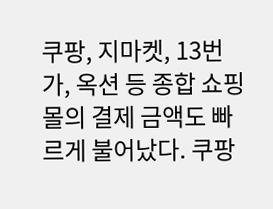쿠팡, 지마켓, 13번가, 옥션 등 종합 쇼핑몰의 결제 금액도 빠르게 불어났다. 쿠팡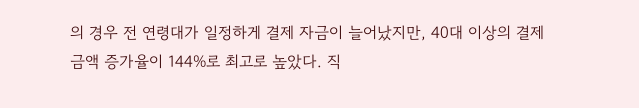의 경우 전 연령대가 일정하게 결제 자금이 늘어났지만, 40대 이상의 결제 금액 증가율이 144%로 최고로 높았다. 직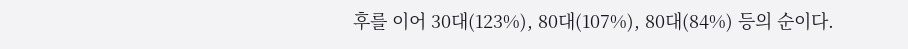후를 이어 30대(123%), 80대(107%), 80대(84%) 등의 순이다.